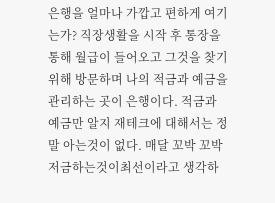은행을 얼마나 가깝고 편하게 여기는가? 직장생활을 시작 후 통장을 통해 월급이 들어오고 그것을 찾기위해 방문하며 나의 적금과 예금을 관리하는 곳이 은행이다. 적금과 예금만 알지 재테크에 대해서는 정말 아는것이 없다. 매달 꼬박 꼬박 저금하는것이최선이라고 생각하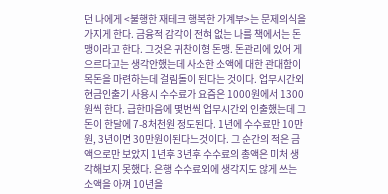던 나에게 <불행한 재테크 행복한 가계부>는 문제의식을 가지게 한다. 금융적 감각이 전혀 없는 나를 책에서는 돈맹이라고 한다. 그것은 귀찬이형 돈맹. 돈관리에 있어 게으르다고는 생각안했는데 사소한 소액에 대한 관대함이 목돈을 마련하는데 걸림돌이 된다는 것이다. 업무시간외 현금인출기 사용시 수수료가 요즘은 1000원에서 1300원씩 한다. 급한마음에 몇번씩 업무시간외 인출했는데 그돈이 한달에 7-8처천원 정도된다. 1년에 수수료만 10만원, 3년이면 30만원이된다느것이다. 그 순간의 적은 금액으로만 보았지 1년후 3년후 수수료의 총액은 미처 생각해보지 못했다. 은행 수수료외에 생각지도 않게 쓰는 소액을 아껴 10년을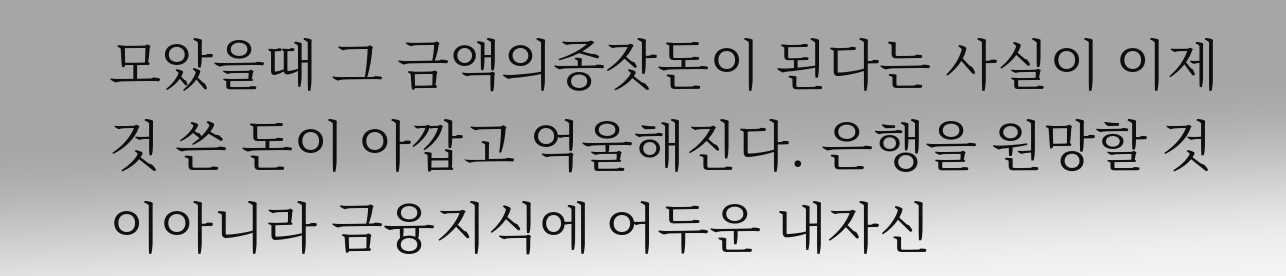모았을때 그 금액의종잣돈이 된다는 사실이 이제것 쓴 돈이 아깝고 억울해진다. 은행을 원망할 것이아니라 금융지식에 어두운 내자신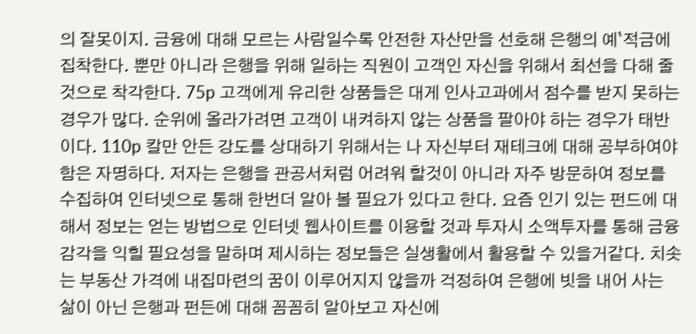의 잘못이지. 금융에 대해 모르는 사람일수록 안전한 자산만을 선호해 은행의 예`적금에 집착한다. 뿐만 아니라 은행을 위해 일하는 직원이 고객인 자신을 위해서 최선을 다해 줄 것으로 착각한다. 75p 고객에게 유리한 상품들은 대게 인사고과에서 점수를 받지 못하는 경우가 많다. 순위에 올라가려면 고객이 내켜하지 않는 상품을 팔아야 하는 경우가 태반이다. 110p 칼만 안든 강도를 상대하기 위해서는 나 자신부터 재테크에 대해 공부하여야 함은 자명하다. 저자는 은행을 관공서처럼 어려워 할것이 아니라 자주 방문하여 정보를 수집하여 인터넷으로 통해 한번더 알아 볼 필요가 있다고 한다. 요즘 인기 있는 펀드에 대해서 정보는 얻는 방법으로 인터넷 웹사이트를 이용할 것과 투자시 소액투자를 통해 금융감각을 익힐 필요성을 말하며 제시하는 정보들은 실생활에서 활용할 수 있을거같다. 치솟는 부동산 가격에 내집마련의 꿈이 이루어지지 않을까 걱정하여 은행에 빗을 내어 사는 삶이 아닌 은행과 펀든에 대해 꼼꼼히 알아보고 자신에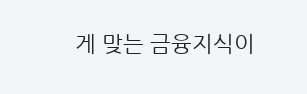게 맞는 금융지식이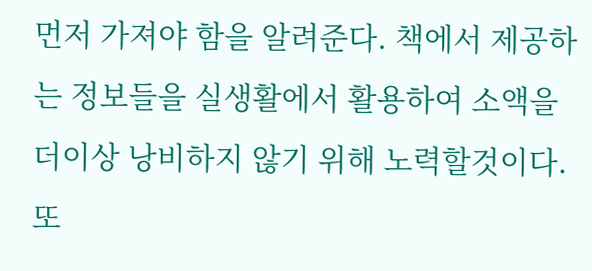먼저 가져야 함을 알려준다. 책에서 제공하는 정보들을 실생활에서 활용하여 소액을 더이상 낭비하지 않기 위해 노력할것이다. 또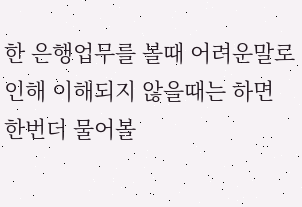한 은행업무를 볼때 어려운말로 인해 이해되지 않을때는 하면 한번더 물어볼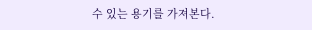수 있는 용기를 가져본다.